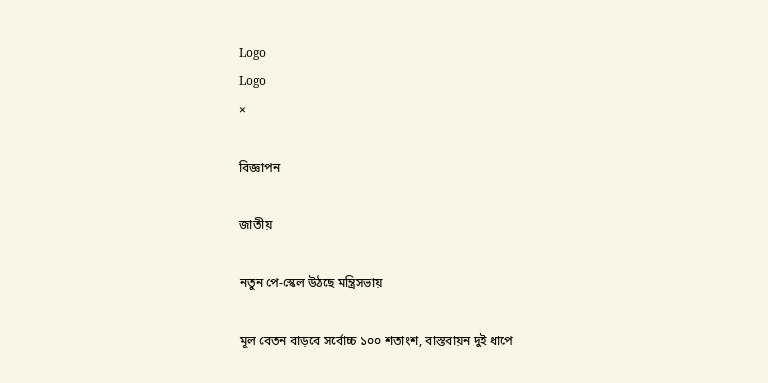Logo
Logo
×

বিজ্ঞাপন

জাতীয়

নতুন পে-স্কেল উঠছে মন্ত্রিসভায়

মূল বেতন বাড়বে সর্বোচ্চ ১০০ শতাংশ, বাস্তবায়ন দুই ধাপে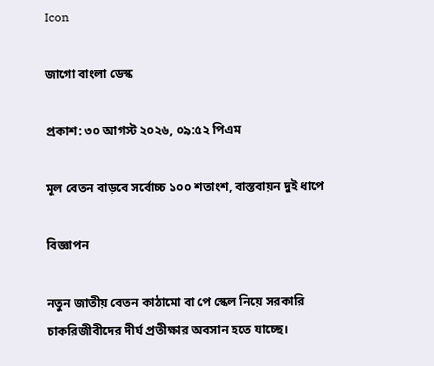Icon

জাগো বাংলা ডেস্ক

প্রকাশ: ৩০ আগস্ট ২০২৬, ০৯:৫২ পিএম

মূল বেতন বাড়বে সর্বোচ্চ ১০০ শতাংশ, বাস্তবায়ন দুই ধাপে

বিজ্ঞাপন

নতুন জাতীয় বেতন কাঠামো বা পে স্কেল নিয়ে সরকারি চাকরিজীবীদের দীর্ঘ প্রতীক্ষার অবসান হতে যাচ্ছে।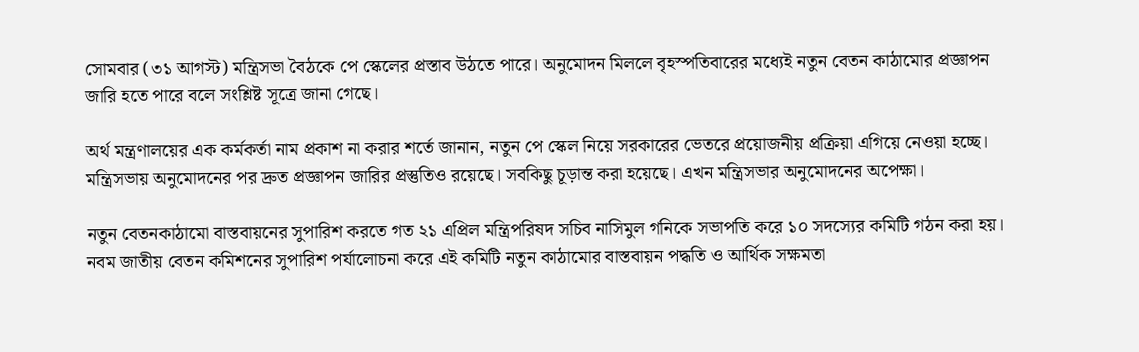সোমবার (৩১ আগস্ট) মন্ত্রিসভা বৈঠকে পে স্কেলের প্রস্তাব উঠতে পারে। অনুমোদন মিললে বৃহস্পতিবারের মধ্যেই নতুন বেতন কাঠামোর প্রজ্ঞাপন জারি হতে পারে বলে সংশ্লিষ্ট সূত্রে জানা গেছে।

অর্থ মন্ত্রণালয়ের এক কর্মকর্তা নাম প্রকাশ না করার শর্তে জানান, নতুন পে স্কেল নিয়ে সরকারের ভেতরে প্রয়োজনীয় প্রক্রিয়া এগিয়ে নেওয়া হচ্ছে। মন্ত্রিসভায় অনুমোদনের পর দ্রুত প্রজ্ঞাপন জারির প্রস্তুতিও রয়েছে। সবকিছু চূড়ান্ত করা হয়েছে। এখন মন্ত্রিসভার অনুমোদনের অপেক্ষা।

নতুন বেতনকাঠামো বাস্তবায়নের সুপারিশ করতে গত ২১ এপ্রিল মন্ত্রিপরিষদ সচিব নাসিমুল গনিকে সভাপতি করে ১০ সদস্যের কমিটি গঠন করা হয়। নবম জাতীয় বেতন কমিশনের সুপারিশ পর্যালোচনা করে এই কমিটি নতুন কাঠামোর বাস্তবায়ন পদ্ধতি ও আর্থিক সক্ষমতা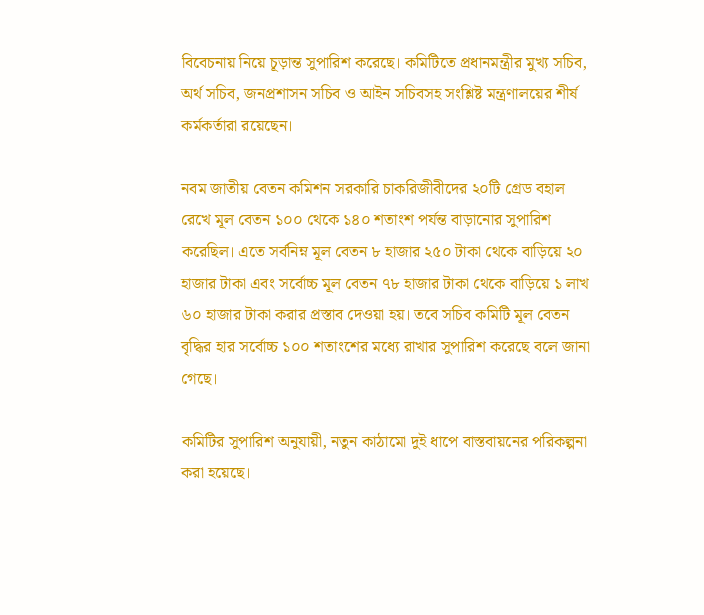বিবেচনায় নিয়ে চূড়ান্ত সুপারিশ করেছে। কমিটিতে প্রধানমন্ত্রীর মুখ্য সচিব, অর্থ সচিব, জনপ্রশাসন সচিব ও আইন সচিবসহ সংশ্লিষ্ট মন্ত্রণালয়ের শীর্ষ কর্মকর্তারা রয়েছেন।

নবম জাতীয় বেতন কমিশন সরকারি চাকরিজীবীদের ২০টি গ্রেড বহাল রেখে মূল বেতন ১০০ থেকে ১৪০ শতাংশ পর্যন্ত বাড়ানোর সুপারিশ করেছিল। এতে সর্বনিম্ন মূল বেতন ৮ হাজার ২৫০ টাকা থেকে বাড়িয়ে ২০ হাজার টাকা এবং সর্বোচ্চ মূল বেতন ৭৮ হাজার টাকা থেকে বাড়িয়ে ১ লাখ ৬০ হাজার টাকা করার প্রস্তাব দেওয়া হয়। তবে সচিব কমিটি মূল বেতন বৃদ্ধির হার সর্বোচ্চ ১০০ শতাংশের মধ্যে রাখার সুপারিশ করেছে বলে জানা গেছে।

কমিটির সুপারিশ অনুযায়ী, নতুন কাঠামো দুই ধাপে বাস্তবায়নের পরিকল্পনা করা হয়েছে।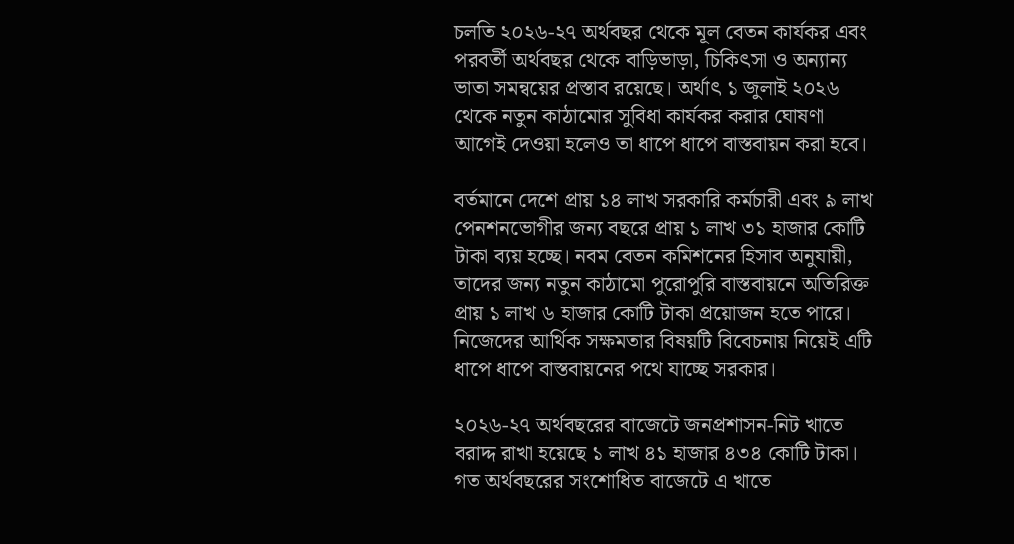চলতি ২০২৬-২৭ অর্থবছর থেকে মূল বেতন কার্যকর এবং পরবর্তী অর্থবছর থেকে বাড়িভাড়া, চিকিৎসা ও অন্যান্য ভাতা সমন্বয়ের প্রস্তাব রয়েছে। অর্থাৎ ১ জুলাই ২০২৬ থেকে নতুন কাঠামোর সুবিধা কার্যকর করার ঘোষণা আগেই দেওয়া হলেও তা ধাপে ধাপে বাস্তবায়ন করা হবে।

বর্তমানে দেশে প্রায় ১৪ লাখ সরকারি কর্মচারী এবং ৯ লাখ পেনশনভোগীর জন্য বছরে প্রায় ১ লাখ ৩১ হাজার কোটি টাকা ব্যয় হচ্ছে। নবম বেতন কমিশনের হিসাব অনুযায়ী, তাদের জন্য নতুন কাঠামো পুরোপুরি বাস্তবায়নে অতিরিক্ত প্রায় ১ লাখ ৬ হাজার কোটি টাকা প্রয়োজন হতে পারে। নিজেদের আর্থিক সক্ষমতার বিষয়টি বিবেচনায় নিয়েই এটি ধাপে ধাপে বাস্তবায়নের পথে যাচ্ছে সরকার।

২০২৬-২৭ অর্থবছরের বাজেটে জনপ্রশাসন-নিট খাতে বরাদ্দ রাখা হয়েছে ১ লাখ ৪১ হাজার ৪৩৪ কোটি টাকা। গত অর্থবছরের সংশোধিত বাজেটে এ খাতে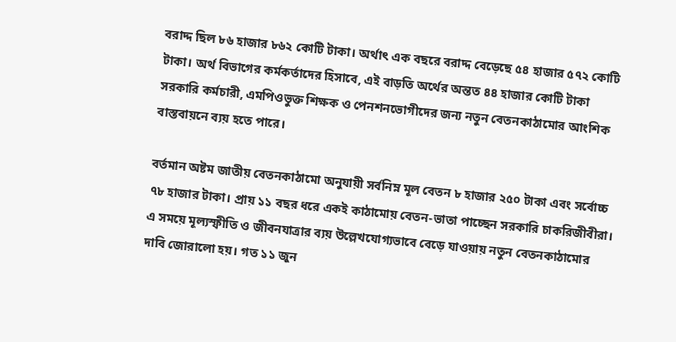বরাদ্দ ছিল ৮৬ হাজার ৮৬২ কোটি টাকা। অর্থাৎ এক বছরে বরাদ্দ বেড়েছে ৫৪ হাজার ৫৭২ কোটি টাকা। অর্থ বিভাগের কর্মকর্তাদের হিসাবে, এই বাড়তি অর্থের অন্তত ৪৪ হাজার কোটি টাকা সরকারি কর্মচারী, এমপিওভুক্ত শিক্ষক ও পেনশনভোগীদের জন্য নতুন বেতনকাঠামোর আংশিক বাস্তবায়নে ব্যয় হতে পারে।

বর্তমান অষ্টম জাতীয় বেতনকাঠামো অনুযায়ী সর্বনিম্ন মূল বেতন ৮ হাজার ২৫০ টাকা এবং সর্বোচ্চ ৭৮ হাজার টাকা। প্রায় ১১ বছর ধরে একই কাঠামোয় বেতন-ভাতা পাচ্ছেন সরকারি চাকরিজীবীরা। এ সময়ে মূল্যস্ফীতি ও জীবনযাত্রার ব্যয় উল্লেখযোগ্যভাবে বেড়ে যাওয়ায় নতুন বেতনকাঠামোর দাবি জোরালো হয়। গত ১১ জুন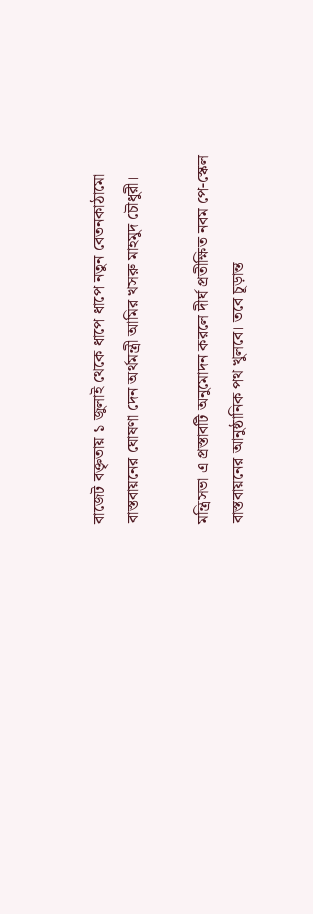বাজেট বক্তৃতায় ১ জুলাই থেকে ধাপে ধাপে নতুন বেতনকাঠামো বাস্তবায়নের ঘোষণা দেন অর্থমন্ত্রী আমির খসরু মাহমুদ চৌধুরী।

মন্ত্রিসভা এ প্রস্তাবটি অনুমোদন করলে দীর্ঘ প্রতীক্ষিত নবম পে-স্কেল বাস্তবায়নের আনুষ্ঠানিক পথ খুলবে। তবে চূড়ান্ত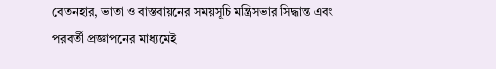বেতনহার, ভাতা ও বাস্তবায়নের সময়সূচি মন্ত্রিসভার সিদ্ধান্ত এবং পরবর্তী প্রজ্ঞাপনের মাধ্যমেই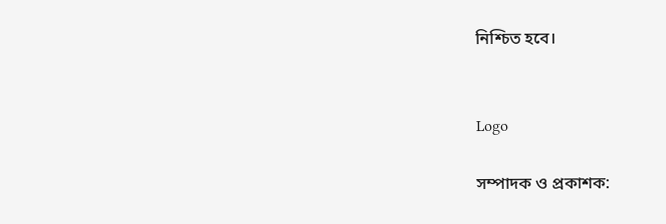নিশ্চিত হবে।


Logo

সম্পাদক ও প্রকাশক: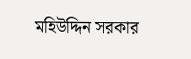মহিউদ্দিন সরকার